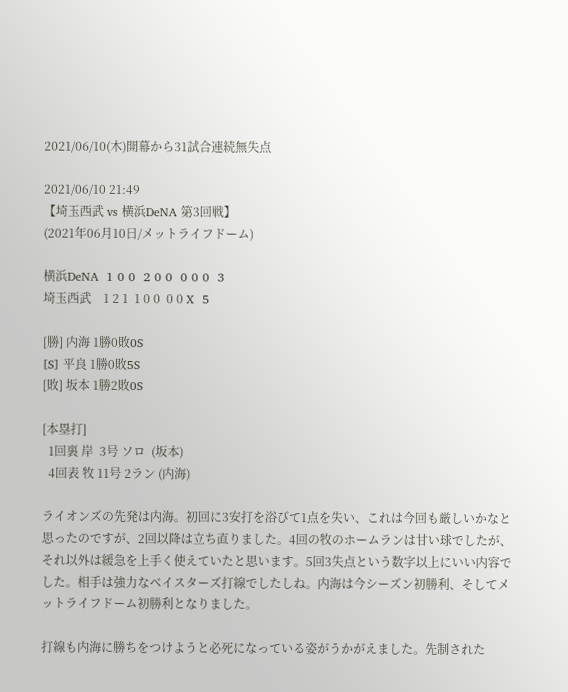2021/06/10(木)開幕から31試合連続無失点

2021/06/10 21:49
【埼玉西武 vs 横浜DeNA 第3回戦】
(2021年06月10日/メットライフドーム)

横浜DeNA  1 0 0  2 0 0  0 0 0  3
埼玉西武    1 2 1  1 0 0  0 0 X  5

[勝] 内海 1勝0敗0S
[S] 平良 1勝0敗5S
[敗] 坂本 1勝2敗0S

[本塁打]
  1回裏 岸  3号 ソロ  (坂本)
  4回表 牧 11号 2ラン (内海)

ライオンズの先発は内海。初回に3安打を浴びて1点を失い、これは今回も厳しいかなと思ったのですが、2回以降は立ち直りました。4回の牧のホームランは甘い球でしたが、それ以外は緩急を上手く使えていたと思います。5回3失点という数字以上にいい内容でした。相手は強力なベイスターズ打線でしたしね。内海は今シーズン初勝利、そしてメットライフドーム初勝利となりました。

打線も内海に勝ちをつけようと必死になっている姿がうかがえました。先制された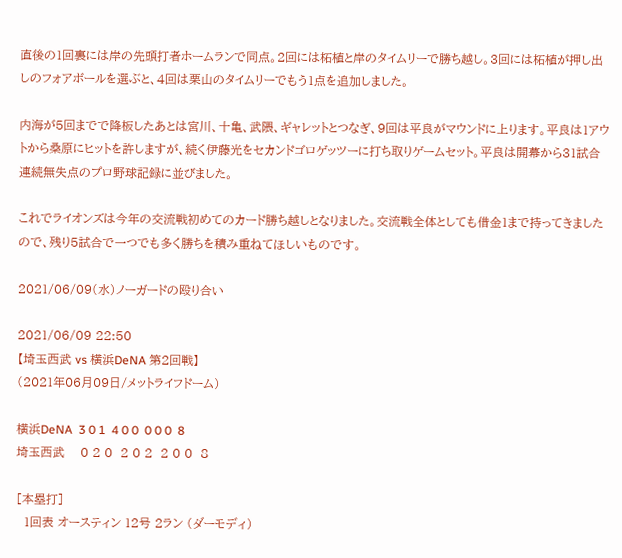直後の1回裏には岸の先頭打者ホームランで同点。2回には柘植と岸のタイムリーで勝ち越し。3回には柘植が押し出しのフォアボールを選ぶと、4回は栗山のタイムリーでもう1点を追加しました。

内海が5回までで降板したあとは宮川、十亀、武隈、ギャレットとつなぎ、9回は平良がマウンドに上ります。平良は1アウトから桑原にヒットを許しますが、続く伊藤光をセカンドゴロゲッツーに打ち取りゲームセット。平良は開幕から31試合連続無失点のプロ野球記録に並びました。

これでライオンズは今年の交流戦初めてのカード勝ち越しとなりました。交流戦全体としても借金1まで持ってきましたので、残り5試合で一つでも多く勝ちを積み重ねてほしいものです。

2021/06/09(水)ノーガードの殴り合い

2021/06/09 22:50
【埼玉西武 vs 横浜DeNA 第2回戦】
(2021年06月09日/メットライフドーム)

横浜DeNA  3 0 1  4 0 0  0 0 0  8
埼玉西武    0 2 0  2 0 2  2 0 0  8

[本塁打]
  1回表 オースティン 12号 2ラン (ダーモディ)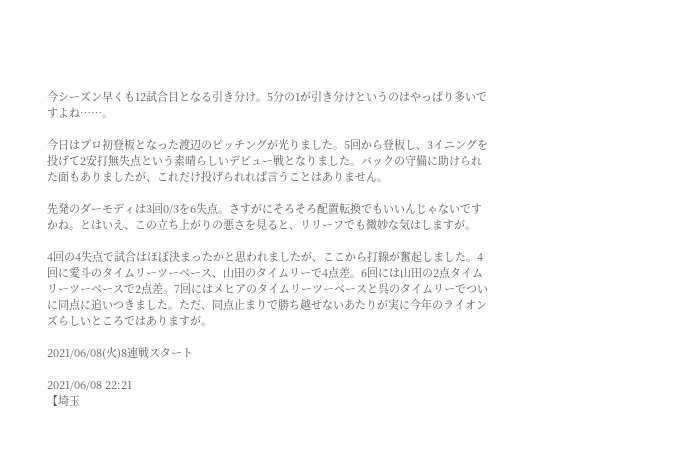今シーズン早くも12試合目となる引き分け。5分の1が引き分けというのはやっぱり多いですよね……。

今日はプロ初登板となった渡辺のピッチングが光りました。5回から登板し、3イニングを投げて2安打無失点という素晴らしいデビュー戦となりました。バックの守備に助けられた面もありましたが、これだけ投げられれば言うことはありません。

先発のダーモディは3回0/3を6失点。さすがにそろそろ配置転換でもいいんじゃないですかね。とはいえ、この立ち上がりの悪さを見ると、リリーフでも微妙な気はしますが。

4回の4失点で試合はほぼ決まったかと思われましたが、ここから打線が奮起しました。4回に愛斗のタイムリーツーベース、山田のタイムリーで4点差。6回には山田の2点タイムリーツーベースで2点差。7回にはメヒアのタイムリーツーベースと呉のタイムリーでついに同点に追いつきました。ただ、同点止まりで勝ち越せないあたりが実に今年のライオンズらしいところではありますが。

2021/06/08(火)8連戦スタート

2021/06/08 22:21
【埼玉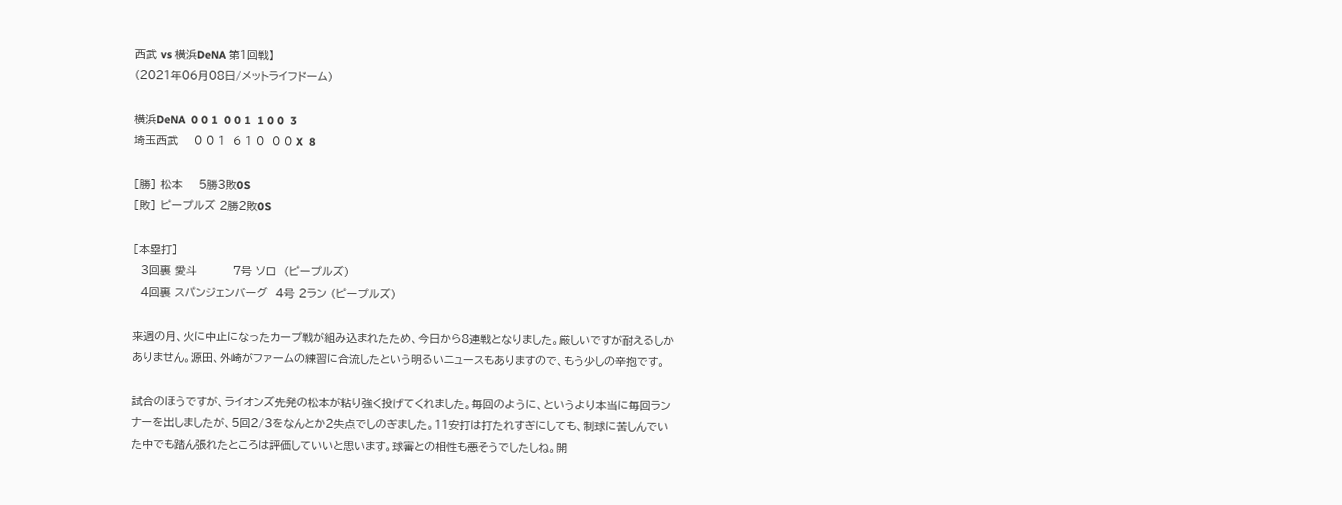西武 vs 横浜DeNA 第1回戦】
(2021年06月08日/メットライフドーム)

横浜DeNA  0 0 1  0 0 1  1 0 0  3
埼玉西武    0 0 1  6 1 0  0 0 X  8

[勝] 松本    5勝3敗0S
[敗] ピープルズ 2勝2敗0S

[本塁打]
  3回裏 愛斗         7号 ソロ  (ピープルズ)
  4回裏 スパンジェンバーグ  4号 2ラン (ピープルズ)

来週の月、火に中止になったカープ戦が組み込まれたため、今日から8連戦となりました。厳しいですが耐えるしかありません。源田、外崎がファームの練習に合流したという明るいニュースもありますので、もう少しの辛抱です。

試合のほうですが、ライオンズ先発の松本が粘り強く投げてくれました。毎回のように、というより本当に毎回ランナーを出しましたが、5回2/3をなんとか2失点でしのぎました。11安打は打たれすぎにしても、制球に苦しんでいた中でも踏ん張れたところは評価していいと思います。球審との相性も悪そうでしたしね。開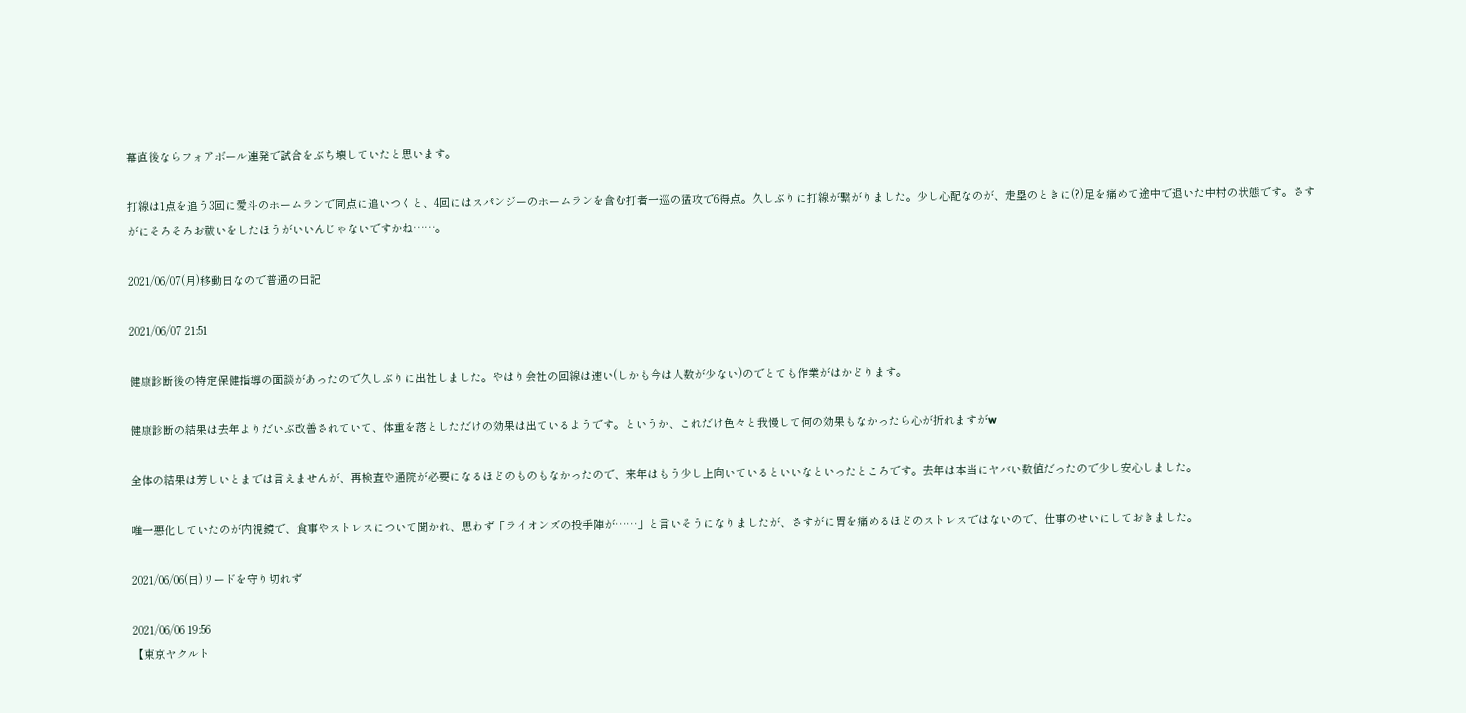幕直後ならフォアボール連発で試合をぶち壊していたと思います。

打線は1点を追う3回に愛斗のホームランで同点に追いつくと、4回にはスパンジーのホームランを含む打者一巡の猛攻で6得点。久しぶりに打線が繋がりました。少し心配なのが、走塁のときに(?)足を痛めて途中で退いた中村の状態です。さすがにそろそろお祓いをしたほうがいいんじゃないですかね……。

2021/06/07(月)移動日なので普通の日記

2021/06/07 21:51

健康診断後の特定保健指導の面談があったので久しぶりに出社しました。やはり会社の回線は速い(しかも今は人数が少ない)のでとても作業がはかどります。

健康診断の結果は去年よりだいぶ改善されていて、体重を落としただけの効果は出ているようです。というか、これだけ色々と我慢して何の効果もなかったら心が折れますがw

全体の結果は芳しいとまでは言えませんが、再検査や通院が必要になるほどのものもなかったので、来年はもう少し上向いているといいなといったところです。去年は本当にヤバい数値だったので少し安心しました。

唯一悪化していたのが内視鏡で、食事やストレスについて聞かれ、思わず「ライオンズの投手陣が……」と言いそうになりましたが、さすがに胃を痛めるほどのストレスではないので、仕事のせいにしておきました。

2021/06/06(日)リードを守り切れず

2021/06/06 19:56
【東京ヤクルト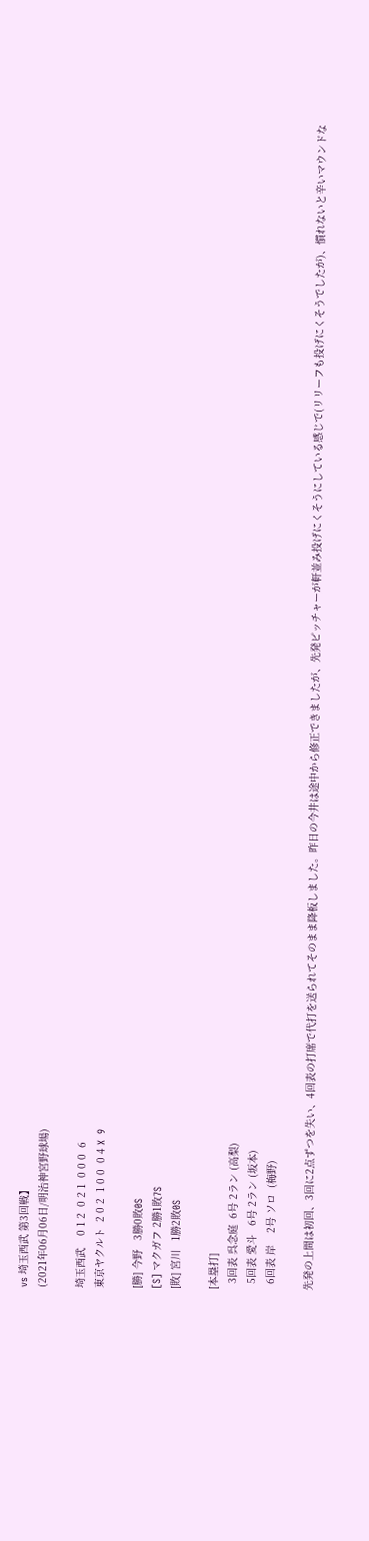vs 埼玉西武 第3回戦】
(2021年06月06日/明治神宮野球場)

埼玉西武    0 1 2  0 2 1  0 0 0  6
東京ヤクルト  2 0 2  1 0 0  0 4 X  9

[勝] 今野   3勝0敗0S
[S] マクガフ 2勝1敗7S
[敗] 宮川   1勝2敗0S

[本塁打]
  3回表 呉念庭  6号 2ラン (高梨)
  5回表 愛斗   6号 2ラン (坂本)
  6回表 岸    2号 ソロ  (梅野)

先発の上間は初回、3回に2点ずつを失い、4回表の打席で代打を送られてそのまま降板しました。昨日の今井は途中から修正できましたが、先発ピッチャーが軒並み投げにくそうにしている感じで(リリーフも投げにくそうでしたが)、慣れないと辛いマウンドな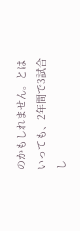のかもしれません。とはいっても、2年間で3試合し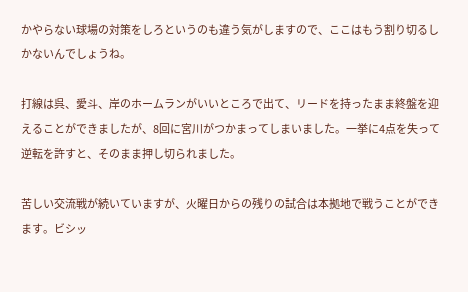かやらない球場の対策をしろというのも違う気がしますので、ここはもう割り切るしかないんでしょうね。

打線は呉、愛斗、岸のホームランがいいところで出て、リードを持ったまま終盤を迎えることができましたが、8回に宮川がつかまってしまいました。一挙に4点を失って逆転を許すと、そのまま押し切られました。

苦しい交流戦が続いていますが、火曜日からの残りの試合は本拠地で戦うことができます。ビシッ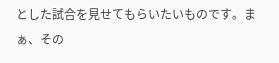とした試合を見せてもらいたいものです。まぁ、その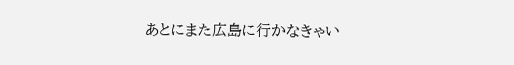あとにまた広島に行かなきゃい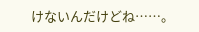けないんだけどね……。